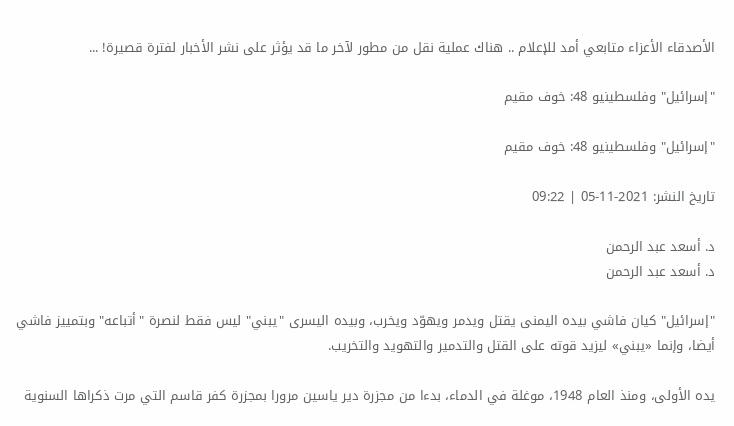الأصدقاء الأعزاء متابعي أمد للإعلام .. هناك عملية نقل من مطور لآخر ما قد يؤثر على نشر الأخبار لفترة قصيرة! ...

"إسرائيل" وفلسطينيو 48: خوف مقيم

"إسرائيل" وفلسطينيو 48: خوف مقيم

تاريخ النشر: 2021-11-05 | 09:22

د. أسعد عبد الرحمن
د. أسعد عبد الرحمن

"إسرائيل" كيان فاشي بيده اليمنى يقتل ويدمر ويهوّد ويخرب، وبيده اليسرى "يبني" ليس فقط لنصرة "أتباعه" وبتمييز فاشي أيضا، وإنما «يبني» ليزيد قوته على القتل والتدمير والتهويد والتخريب.

يده الأولى، ومنذ العام 1948، موغلة في الدماء، بدءا من مجزرة دير ياسين مرورا بمجزرة كفر قاسم التي مرت ذكراها السنوية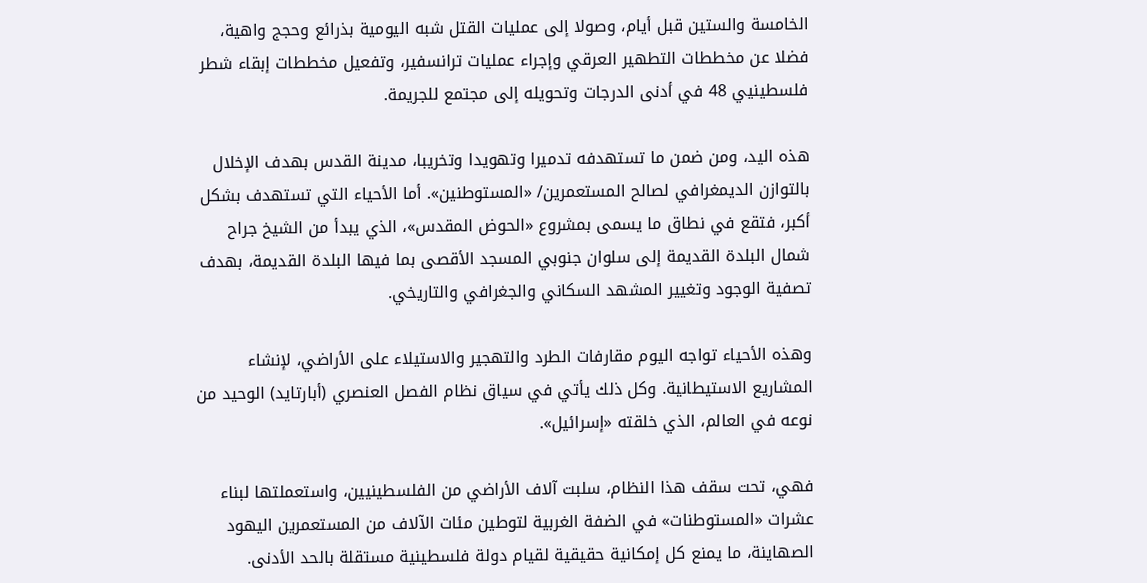الخامسة والستين قبل أيام، وصولا إلى عمليات القتل شبه اليومية بذرائع وحجج واهية، فضلا عن مخططات التطهير العرقي وإجراء عمليات ترانسفير، وتفعيل مخططات إبقاء شطر فلسطينيي 48 في أدنى الدرجات وتحويله إلى مجتمع للجريمة.

هذه اليد، ومن ضمن ما تستهدفه تدميرا وتهويدا وتخريبا، مدينة القدس بهدف الإخلال بالتوازن الديمغرافي لصالح المستعمرين/ «المستوطنين». أما الأحياء التي تستهدف بشكل أكبر، فتقع في نطاق ما يسمى بمشروع «الحوض المقدس»، الذي يبدأ من الشيخ جراح شمال البلدة القديمة إلى سلوان جنوبي المسجد الأقصى بما فيها البلدة القديمة، بهدف تصفية الوجود وتغيير المشهد السكاني والجغرافي والتاريخي.

وهذه الأحياء تواجه اليوم مقارفات الطرد والتهجير والاستيلاء على الأراضي، لإنشاء المشاريع الاستيطانية. وكل ذلك يأتي في سياق نظام الفصل العنصري (أبارتايد) الوحيد من نوعه في العالم، الذي خلقته «إسرائيل».

فهي، تحت سقف هذا النظام، سلبت آلاف الأراضي من الفلسطينيين، واستعملتها لبناء عشرات «المستوطنات» في الضفة الغربية لتوطين مئات الآلاف من المستعمرين اليهود الصهاينة، ما يمنع كل إمكانية حقيقية لقيام دولة فلسطينية مستقلة بالحد الأدنى.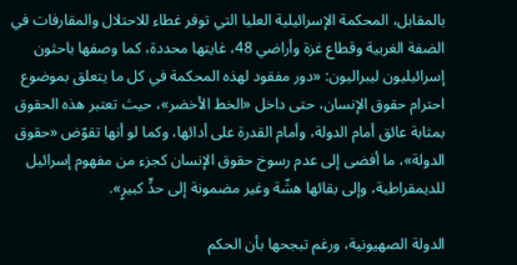بالمقابل، المحكمة الإسرائيلية العليا التي توفر غطاء للاحتلال والمقارفات في الضفة الغربية وقطاع غزة وأراضي 48، غايتها محددة، كما وصفها باحثون إسرائيليون ليبراليون: «دور مفقود لهذه المحكمة في كل ما يتعلق بموضوع احترام حقوق الإنسان، حتى داخل «الخط الأخضر»، حيث تعتبر هذه الحقوق بمثابة عائق أمام الدولة، وأمام القدرة على أدائها، وكما لو أنها تقوّض «حقوق الدولة»، ما أفضى إلى عدم رسوخ حقوق الإنسان كجزء من مفهوم إسرائيل للديمقراطية، وإلى بقائها هشّة وغير مضمونة إلى حدٍّ كبيرٍ».

الدولة الصهيونية، ورغم تبجحها بأن الحكم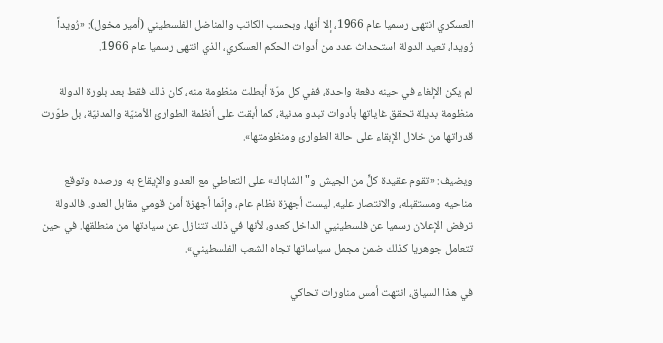العسكري انتهى رسميا عام 1966، إلا أنها، وبحسب الكاتب والمناضل الفلسطيني (أمير مخول): «رُويداً رُويدا، تعيد الدولة استحداث عدد من أدوات الحكم العسكري، الذي انتهى رسميا عام 1966.

لم يكن الإلغاء في حينه دفعة واحدة، ففي كل مرّة أبطلت منظومة منه، كان ذلك فقط بعد بلورة الدولة منظومة بديلة تحقق غاياتها بأدوات تبدو مدنية، كما أبقت على أنظمة الطوارئ الأمنيّة والمدنيّة، بل طوّرت قدراتها من خلال الإبقاء على حالة الطوارئ ومنظومتها».

ويضيف: «تقوم عقيدة كلٍّ من الجيش و"الشاباك» على التعاطي مع العدو والإيقاع به ورصده وتوقع مناحيه ومستقبله، والانتصار عليه. ليست أجهزة نظام عام، وإنّما أجهزة أمن قومي مقابل العدو. فالدولة ترفض الإعلان رسميا عن فلسطينيي الداخل كعدو، لأنها في ذلك تتنازل عن سيادتها من منطلقها. في حين تتعامل جوهريا كذلك ضمن مجمل سياساتها تجاه الشعب الفلسطيني».

في هذا السياق، انتهت أمس مناورات تحاكي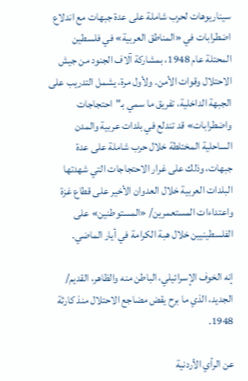سيناريوهات لحرب شاملة على عدة جبهات مع اندلاع اضطرابات في «المناطق العربية» في فلسطين المحتلة عام 1948، بمشاركة آلاف الجنود من جيش الاحتلال وقوات الأمن. ولأول مرة، يشمل التدريب على الجبهة الداخلية، تفريق ما سمي بـ"احتجاجات واضطرابات» قد تندلع في بلدات عربية والمدن الساحلية المختلطة خلال حرب شاملة على عدة جبهات، وذلك على غرار الاحتجاجات التي شهدتها البلدات العربية خلال العدوان الأخير على قطاع غزة واعتداءات المستعمرين/ «المستوطنين» على الفلسطينيين خلال هبة الكرامة في أيار الماضي.

إنه الخوف الإسرائيلي، الباطن منه والظاهر، القديم/ الجديد، الذي ما برح يقض مضاجع الاحتلال منذ كارثة 1948.

عن الرأي الأردنية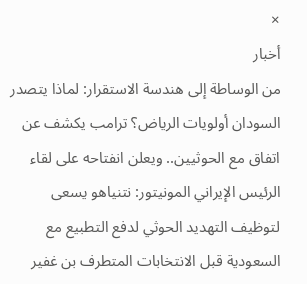×
أخبار
من الوساطة إلى هندسة الاستقرار: لماذا يتصدر السودان أولويات الرياض؟ ترامب يكشف عن اتفاق مع الحوثيين.. ويعلن انفتاحه على لقاء الرئيس الإيراني المونيتور: نتنياهو يسعى لتوظيف التهديد الحوثي لدفع التطبيع مع السعودية قبل الانتخابات المتطرف بن غفير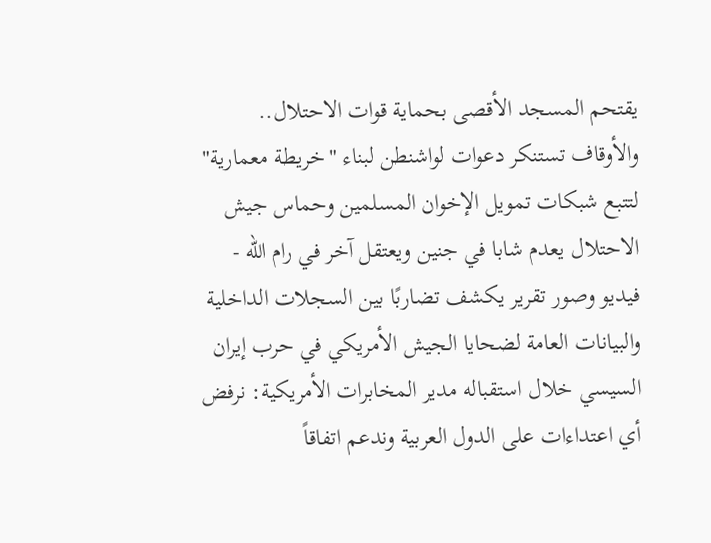يقتحم المسجد الأقصى بحماية قوات الاحتلال.. والأوقاف تستنكر دعوات لواشنطن لبناء "خريطة معمارية" لتتبع شبكات تمويل الإخوان المسلمين وحماس جيش الاحتلال يعدم شابا في جنين ويعتقل آخر في رام الله - فيديو وصور تقرير يكشف تضاربًا بين السجلات الداخلية والبيانات العامة لضحايا الجيش الأمريكي في حرب إيران السيسي خلال استقباله مدير المخابرات الأمريكية: نرفض أي اعتداءات على الدول العربية وندعم اتفاقاً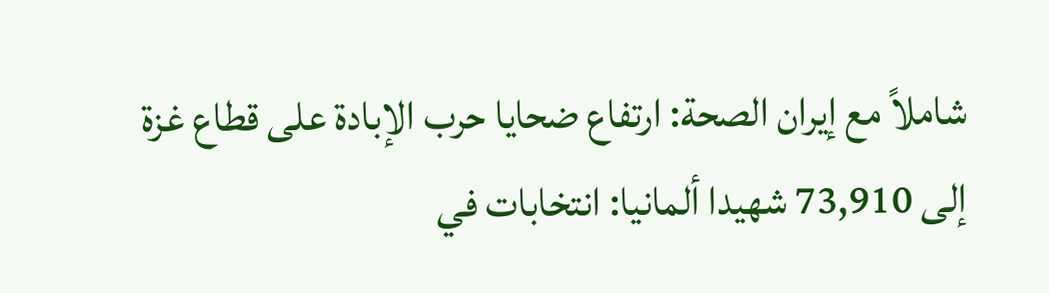شاملاً مع إيران الصحة: ارتفاع ضحايا حرب الإبادة على قطاع غزة إلى 73,910 شهيدا ألمانيا: انتخابات في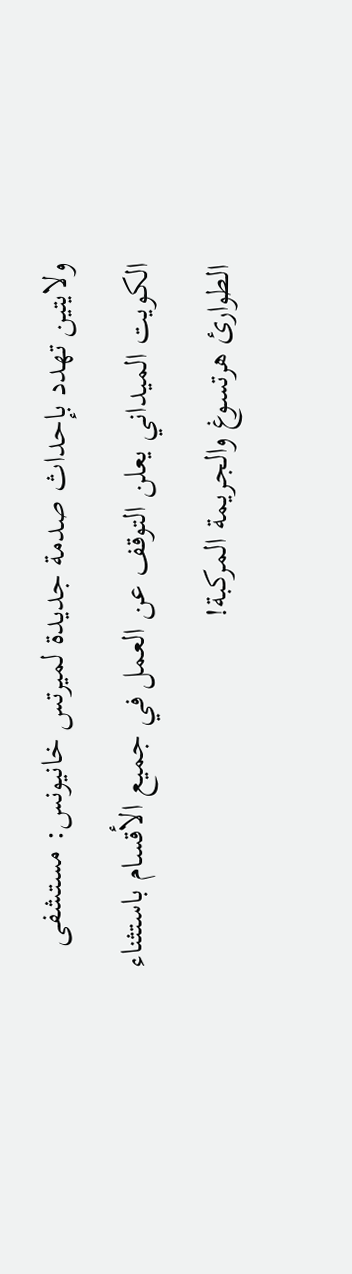ولايتين تهدد بإحداث صدمة جديدة لميرتس خانيونس: مستشفى الكويت الميداني يعلن التوقف عن العمل في جميع الأقسام باستثناء الطوارئ هرتسوغ والجريمة المركبة!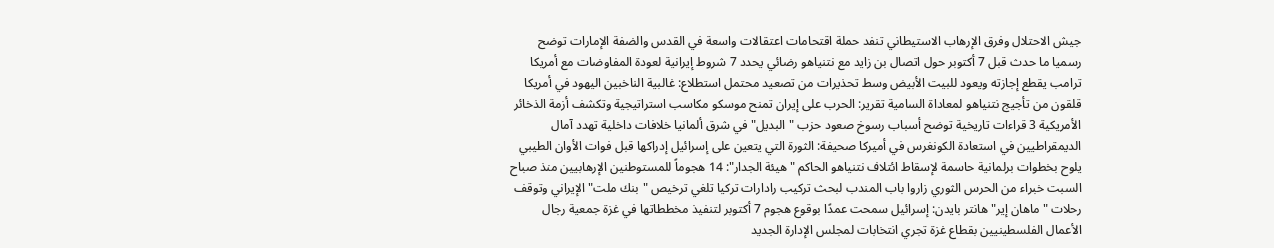جيش الاحتلال وفرق الإرهاب الاستيطاني تنفد حملة اقتحامات اعتقالات واسعة في القدس والضفة الإمارات توضح رسميا ما حدث قبل 7 أكتوبر حول اتصال بن زايد مع نتنياهو رضائي يحدد 7 شروط إيرانية لعودة المفاوضات مع أمريكا ترامب يقطع إجازته ويعود للبيت الأبيض وسط تحذيرات من تصعيد محتمل استطلاع: غالبية الناخبين اليهود في أمريكا قلقون من تأجيج نتنياهو لمعاداة السامية تقرير: الحرب على إيران تمنح موسكو مكاسب استراتيجية وتكشف أزمة الذخائر الأمريكية 3 قراءات تاريخية توضح أسباب رسوخ صعود حزب "البديل" في شرق ألمانيا خلافات داخلية تهدد آمال الديمقراطيين في استعادة الكونغرس في أميركا صحيفة: الثورة التي يتعين على إسرائيل إدراكها قبل فوات الأوان الطيبي يلوح بخطوات برلمانية حاسمة لإسقاط ائتلاف نتنياهو الحاكم "هيئة الجدار": 14 هجوماً للمستوطنين الإرهابيين منذ صباح السبت خبراء من الحرس الثوري زاروا باب المندب لبحث تركيب رادارات تركيا تلغي ترخيص "بنك ملت" الإيراني وتوقف رحلات "ماهان إير" هانتر بايدن: إسرائيل سمحت عمدًا بوقوع هجوم 7 أكتوبر لتنفيذ مخططاتها في غزة جمعية رجال الأعمال الفلسطينيين بقطاع غزة تجري انتخابات لمجلس الإدارة الجديد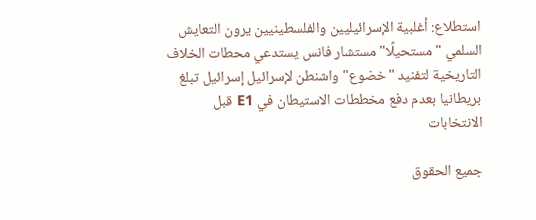استطلاع: أغلبية الإسرائيليين والفلسطينيين يرون التعايش السلمي "مستحيلًا" مستشار فانس يستدعي محطات الخلاف التاريخية لتفنيد "خضوع" واشنطن لإسرائيل إسرائيل تبلغ بريطانيا بعدم دفع مخططات الاستيطان في E1 قبل الانتخابات

جميع الحقوق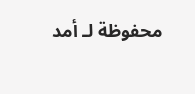محفوظة لـ أمد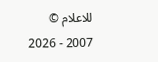للاعلام © 2007 - 2026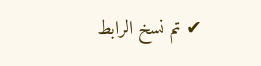✔ تم نسخ الرابط